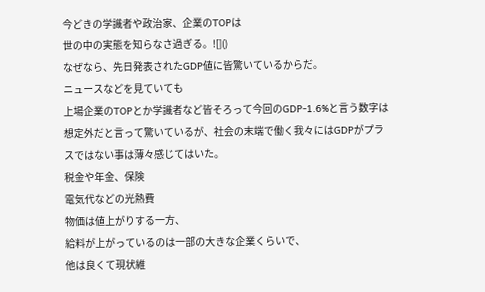今どきの学識者や政治家、企業のTOPは
世の中の実態を知らなさ過ぎる。![]()
なぜなら、先日発表されたGDP値に皆驚いているからだ。
ニュースなどを見ていても
上場企業のTOPとか学識者など皆そろって今回のGDP-1.6%と言う数字は想定外だと言って驚いているが、社会の末端で働く我々にはGDPがプラスではない事は薄々感じてはいた。
税金や年金、保険
電気代などの光熱費
物価は値上がりする一方、
給料が上がっているのは一部の大きな企業くらいで、
他は良くて現状維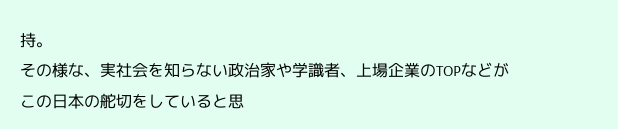持。
その様な、実社会を知らない政治家や学識者、上場企業のTOPなどが
この日本の舵切をしていると思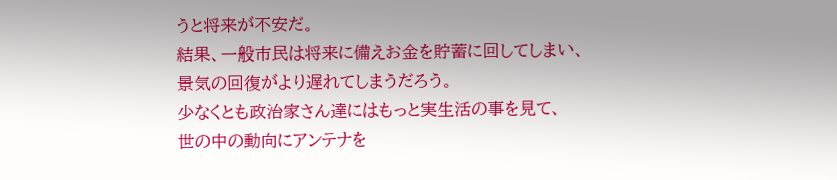うと将来が不安だ。
結果、一般市民は将来に備えお金を貯蓄に回してしまい、
景気の回復がより遅れてしまうだろう。
少なくとも政治家さん達にはもっと実生活の事を見て、
世の中の動向にアンテナを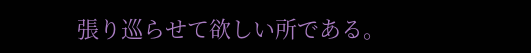張り巡らせて欲しい所である。